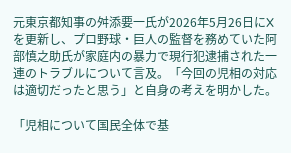元東京都知事の舛添要一氏が2026年5月26日にXを更新し、プロ野球・巨人の監督を務めていた阿部慎之助氏が家庭内の暴力で現行犯逮捕された一連のトラブルについて言及。「今回の児相の対応は適切だったと思う」と自身の考えを明かした。

「児相について国民全体で基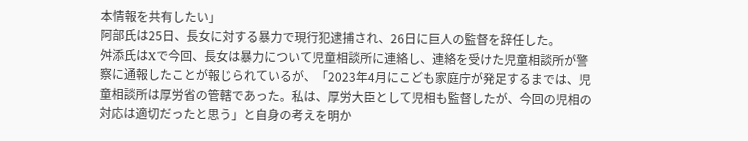本情報を共有したい」
阿部氏は25日、長女に対する暴力で現行犯逮捕され、26日に巨人の監督を辞任した。
舛添氏はXで今回、長女は暴力について児童相談所に連絡し、連絡を受けた児童相談所が警察に通報したことが報じられているが、「2023年4月にこども家庭庁が発足するまでは、児童相談所は厚労省の管轄であった。私は、厚労大臣として児相も監督したが、今回の児相の対応は適切だったと思う」と自身の考えを明か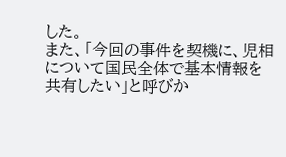した。
また、「今回の事件を契機に、児相について国民全体で基本情報を共有したい」と呼びか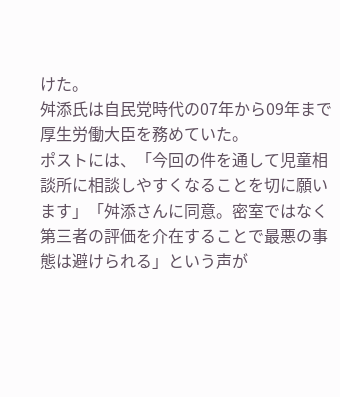けた。
舛添氏は自民党時代の07年から09年まで厚生労働大臣を務めていた。
ポストには、「今回の件を通して児童相談所に相談しやすくなることを切に願います」「舛添さんに同意。密室ではなく第三者の評価を介在することで最悪の事態は避けられる」という声が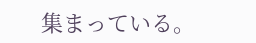集まっている。